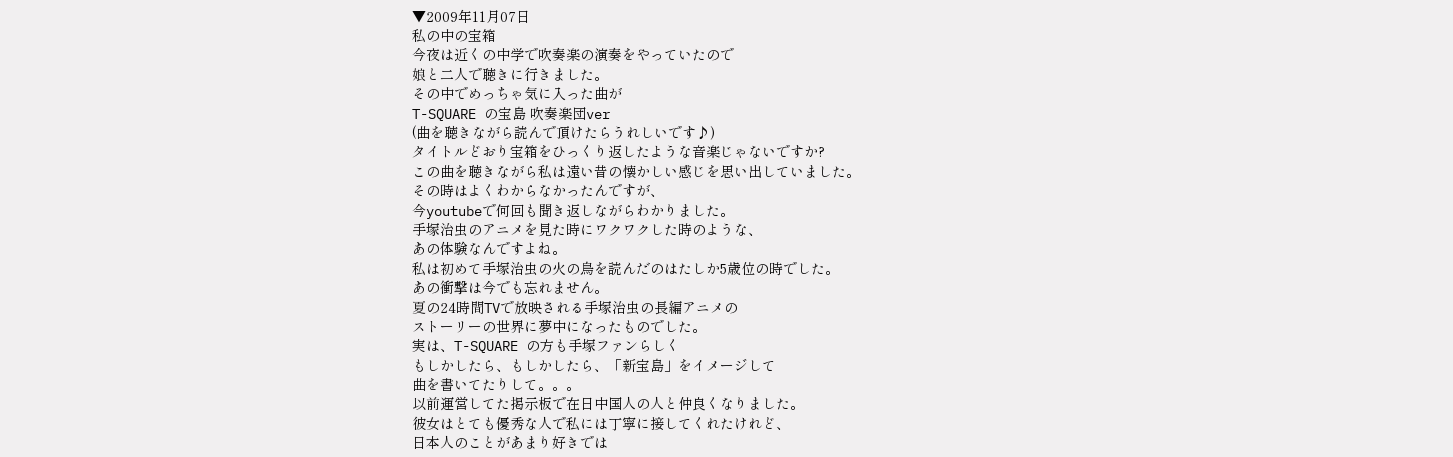▼2009年11月07日
私の中の宝箱
今夜は近くの中学で吹奏楽の演奏をやっていたので
娘と二人で聴きに行きました。
その中でめっちゃ気に入った曲が
T-SQUARE の宝島 吹奏楽団ver
(曲を聴きながら読んで頂けたらうれしいです♪)
タイトルどおり宝箱をひっくり返したような音楽じゃないですか?
この曲を聴きながら私は遠い昔の懐かしい感じを思い出していました。
その時はよくわからなかったんですが、
今youtubeで何回も聞き返しながらわかりました。
手塚治虫のアニメを見た時にワクワクした時のような、
あの体験なんですよね。
私は初めて手塚治虫の火の鳥を読んだのはたしか5歳位の時でした。
あの衝撃は今でも忘れません。
夏の24時間TVで放映される手塚治虫の長編アニメの
ストーリーの世界に夢中になったものでした。
実は、T-SQUARE の方も手塚ファンらしく
もしかしたら、もしかしたら、「新宝島」をイメージして
曲を書いてたりして。。。
以前運営してた掲示板で在日中国人の人と仲良くなりました。
彼女はとても優秀な人で私には丁寧に接してくれたけれど、
日本人のことがあまり好きでは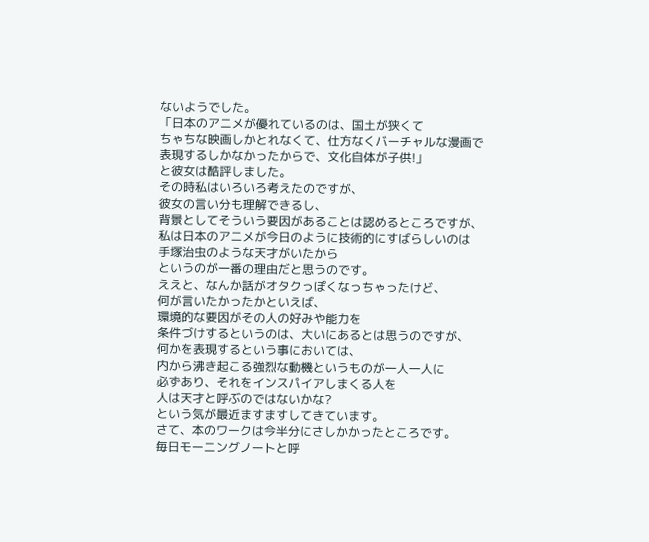ないようでした。
「日本のアニメが優れているのは、国土が狭くて
ちゃちな映画しかとれなくて、仕方なくバーチャルな漫画で
表現するしかなかったからで、文化自体が子供!」
と彼女は酷評しました。
その時私はいろいろ考えたのですが、
彼女の言い分も理解できるし、
背景としてそういう要因があることは認めるところですが、
私は日本のアニメが今日のように技術的にすばらしいのは
手塚治虫のような天才がいたから
というのが一番の理由だと思うのです。
ええと、なんか話がオタクっぽくなっちゃったけど、
何が言いたかったかといえば、
環境的な要因がその人の好みや能力を
条件づけするというのは、大いにあるとは思うのですが、
何かを表現するという事においては、
内から沸き起こる強烈な動機というものが一人一人に
必ずあり、それをインスパイアしまくる人を
人は天才と呼ぶのではないかな?
という気が最近ますますしてきています。
さて、本のワークは今半分にさしかかったところです。
毎日モーニングノートと呼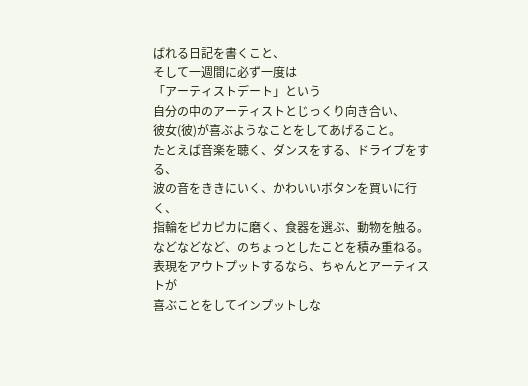ばれる日記を書くこと、
そして一週間に必ず一度は
「アーティストデート」という
自分の中のアーティストとじっくり向き合い、
彼女(彼)が喜ぶようなことをしてあげること。
たとえば音楽を聴く、ダンスをする、ドライブをする、
波の音をききにいく、かわいいボタンを買いに行く、
指輪をピカピカに磨く、食器を選ぶ、動物を触る。
などなどなど、のちょっとしたことを積み重ねる。
表現をアウトプットするなら、ちゃんとアーティストが
喜ぶことをしてインプットしな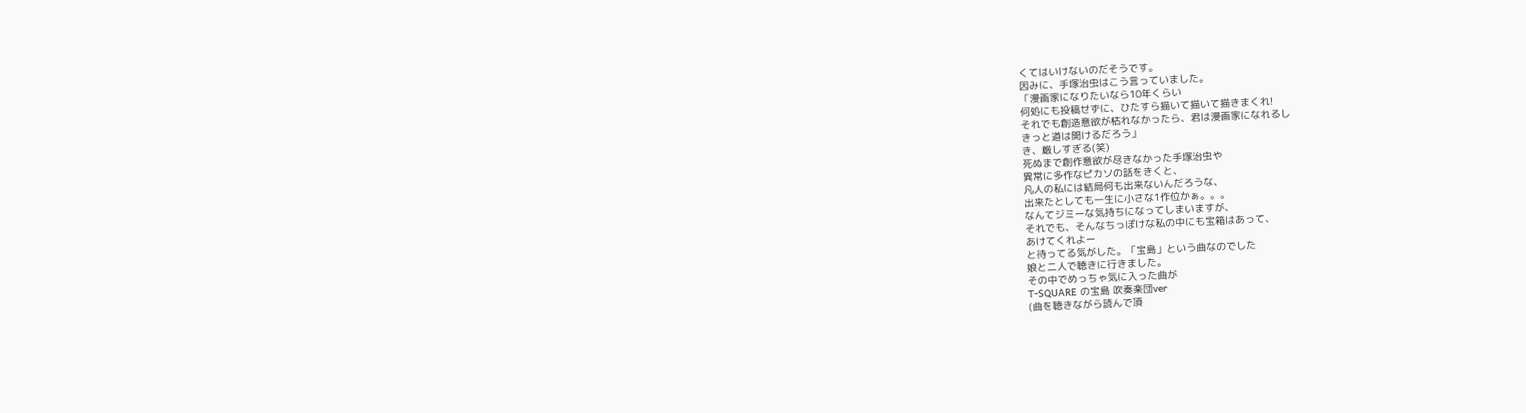くてはいけないのだそうです。
因みに、手塚治虫はこう言っていました。
「漫画家になりたいなら10年くらい
何処にも投稿せずに、ひたすら描いて描いて描きまくれ!
それでも創造意欲が枯れなかったら、君は漫画家になれるし
きっと道は開けるだろう」
き、厳しすぎる(笑)
死ぬまで創作意欲が尽きなかった手塚治虫や
異常に多作なピカソの話をきくと、
凡人の私には結局何も出来ないんだろうな、
出来たとしても一生に小さな1作位かぁ。。。
なんてジミーな気持ちになってしまいますが、
それでも、そんなちっぽけな私の中にも宝箱はあって、
あけてくれよー
と待ってる気がした。「宝島」という曲なのでした
娘と二人で聴きに行きました。
その中でめっちゃ気に入った曲が
T-SQUARE の宝島 吹奏楽団ver
(曲を聴きながら読んで頂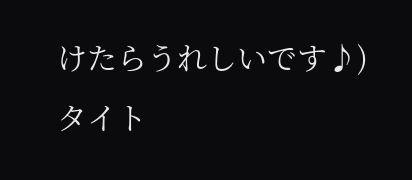けたらうれしいです♪)
タイト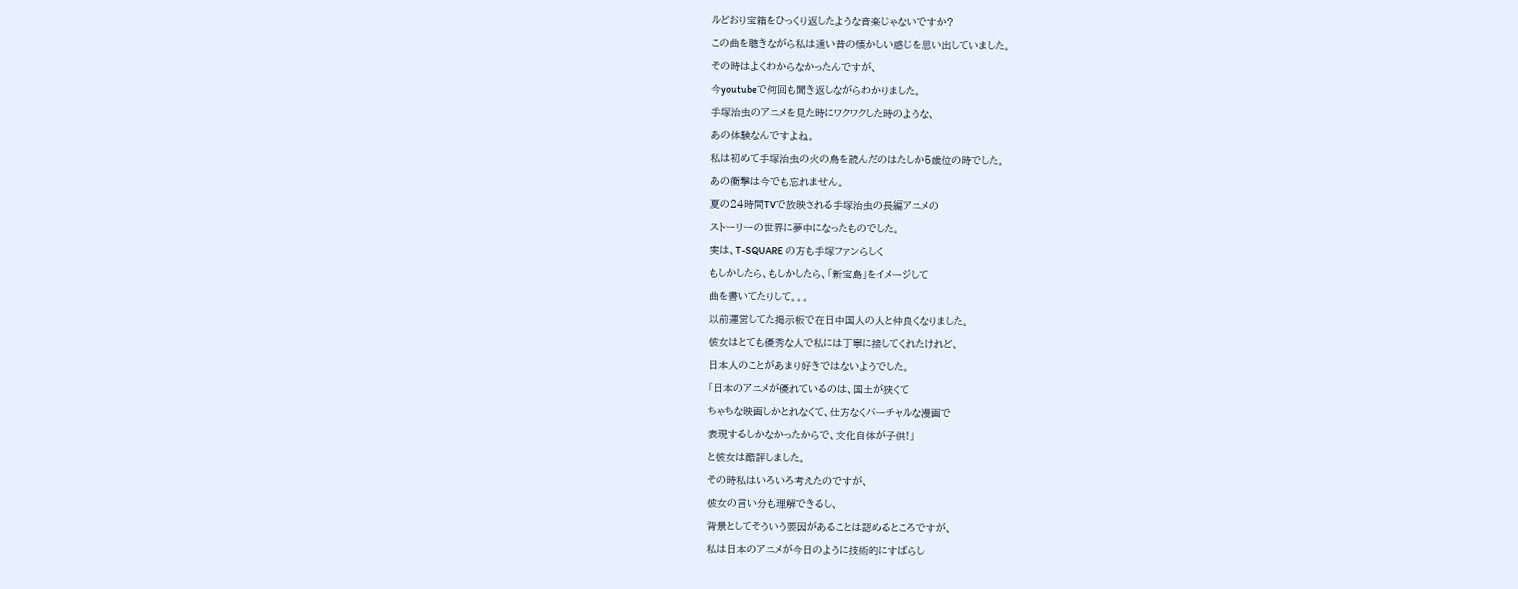ルどおり宝箱をひっくり返したような音楽じゃないですか?
この曲を聴きながら私は遠い昔の懐かしい感じを思い出していました。
その時はよくわからなかったんですが、
今youtubeで何回も聞き返しながらわかりました。
手塚治虫のアニメを見た時にワクワクした時のような、
あの体験なんですよね。
私は初めて手塚治虫の火の鳥を読んだのはたしか5歳位の時でした。
あの衝撃は今でも忘れません。
夏の24時間TVで放映される手塚治虫の長編アニメの
ストーリーの世界に夢中になったものでした。
実は、T-SQUARE の方も手塚ファンらしく
もしかしたら、もしかしたら、「新宝島」をイメージして
曲を書いてたりして。。。
以前運営してた掲示板で在日中国人の人と仲良くなりました。
彼女はとても優秀な人で私には丁寧に接してくれたけれど、
日本人のことがあまり好きではないようでした。
「日本のアニメが優れているのは、国土が狭くて
ちゃちな映画しかとれなくて、仕方なくバーチャルな漫画で
表現するしかなかったからで、文化自体が子供!」
と彼女は酷評しました。
その時私はいろいろ考えたのですが、
彼女の言い分も理解できるし、
背景としてそういう要因があることは認めるところですが、
私は日本のアニメが今日のように技術的にすばらし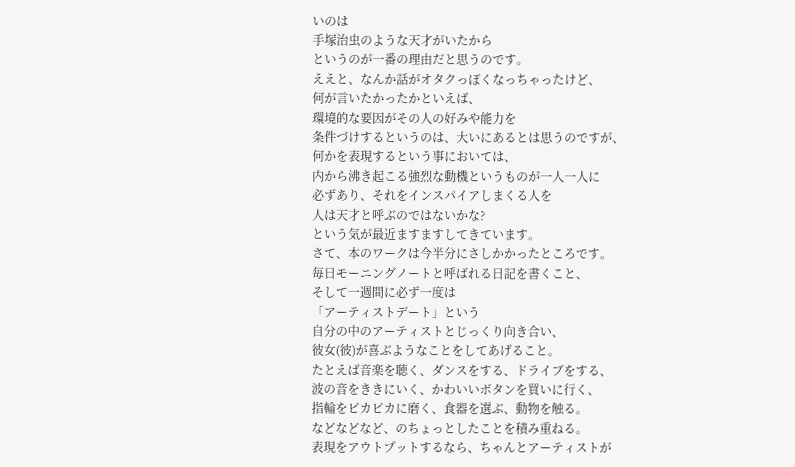いのは
手塚治虫のような天才がいたから
というのが一番の理由だと思うのです。
ええと、なんか話がオタクっぽくなっちゃったけど、
何が言いたかったかといえば、
環境的な要因がその人の好みや能力を
条件づけするというのは、大いにあるとは思うのですが、
何かを表現するという事においては、
内から沸き起こる強烈な動機というものが一人一人に
必ずあり、それをインスパイアしまくる人を
人は天才と呼ぶのではないかな?
という気が最近ますますしてきています。
さて、本のワークは今半分にさしかかったところです。
毎日モーニングノートと呼ばれる日記を書くこと、
そして一週間に必ず一度は
「アーティストデート」という
自分の中のアーティストとじっくり向き合い、
彼女(彼)が喜ぶようなことをしてあげること。
たとえば音楽を聴く、ダンスをする、ドライブをする、
波の音をききにいく、かわいいボタンを買いに行く、
指輪をピカピカに磨く、食器を選ぶ、動物を触る。
などなどなど、のちょっとしたことを積み重ねる。
表現をアウトプットするなら、ちゃんとアーティストが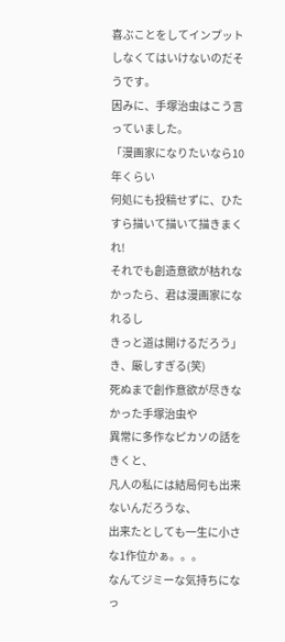喜ぶことをしてインプットしなくてはいけないのだそうです。
因みに、手塚治虫はこう言っていました。
「漫画家になりたいなら10年くらい
何処にも投稿せずに、ひたすら描いて描いて描きまくれ!
それでも創造意欲が枯れなかったら、君は漫画家になれるし
きっと道は開けるだろう」
き、厳しすぎる(笑)
死ぬまで創作意欲が尽きなかった手塚治虫や
異常に多作なピカソの話をきくと、
凡人の私には結局何も出来ないんだろうな、
出来たとしても一生に小さな1作位かぁ。。。
なんてジミーな気持ちになっ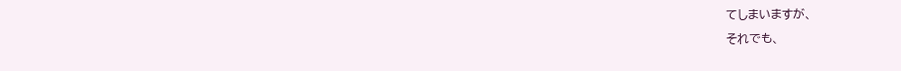てしまいますが、
それでも、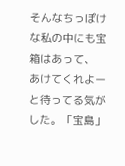そんなちっぽけな私の中にも宝箱はあって、
あけてくれよー
と待ってる気がした。「宝島」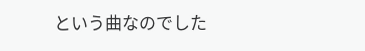という曲なのでした